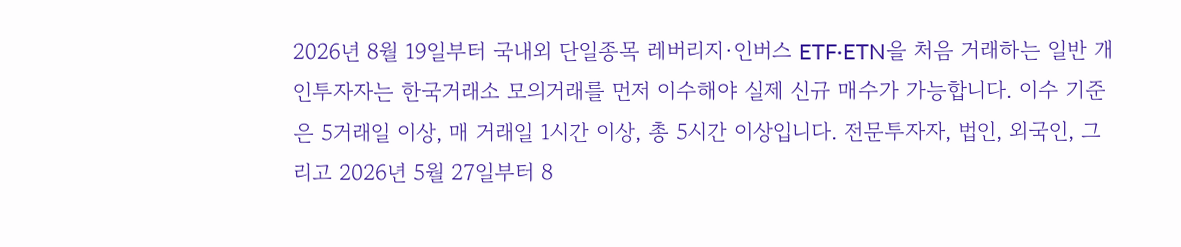2026년 8월 19일부터 국내외 단일종목 레버리지·인버스 ETF·ETN을 처음 거래하는 일반 개인투자자는 한국거래소 모의거래를 먼저 이수해야 실제 신규 매수가 가능합니다. 이수 기준은 5거래일 이상, 매 거래일 1시간 이상, 총 5시간 이상입니다. 전문투자자, 법인, 외국인, 그리고 2026년 5월 27일부터 8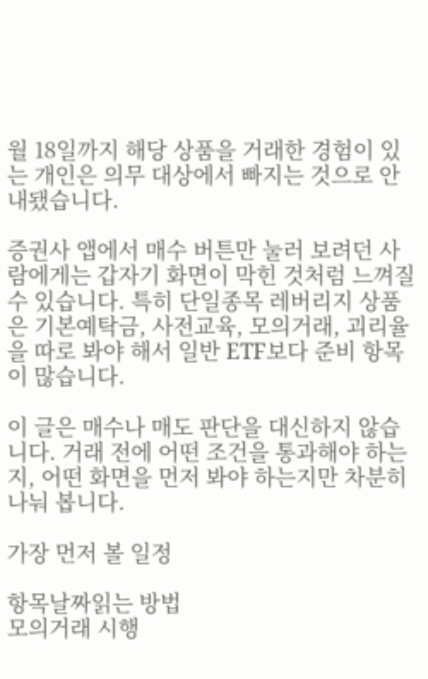월 18일까지 해당 상품을 거래한 경험이 있는 개인은 의무 대상에서 빠지는 것으로 안내됐습니다.

증권사 앱에서 매수 버튼만 눌러 보려던 사람에게는 갑자기 화면이 막힌 것처럼 느껴질 수 있습니다. 특히 단일종목 레버리지 상품은 기본예탁금, 사전교육, 모의거래, 괴리율을 따로 봐야 해서 일반 ETF보다 준비 항목이 많습니다.

이 글은 매수나 매도 판단을 대신하지 않습니다. 거래 전에 어떤 조건을 통과해야 하는지, 어떤 화면을 먼저 봐야 하는지만 차분히 나눠 봅니다.

가장 먼저 볼 일정

항목날짜읽는 방법
모의거래 시행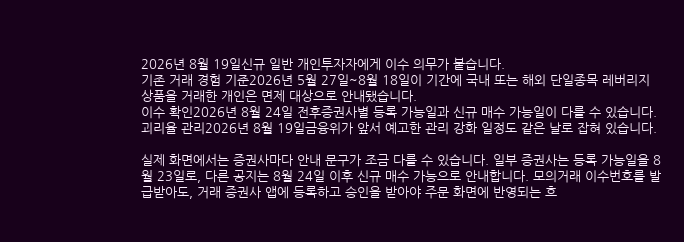2026년 8월 19일신규 일반 개인투자자에게 이수 의무가 붙습니다.
기존 거래 경험 기준2026년 5월 27일~8월 18일이 기간에 국내 또는 해외 단일종목 레버리지 상품을 거래한 개인은 면제 대상으로 안내됐습니다.
이수 확인2026년 8월 24일 전후증권사별 등록 가능일과 신규 매수 가능일이 다를 수 있습니다.
괴리율 관리2026년 8월 19일금융위가 앞서 예고한 관리 강화 일정도 같은 날로 잡혀 있습니다.

실제 화면에서는 증권사마다 안내 문구가 조금 다를 수 있습니다. 일부 증권사는 등록 가능일을 8월 23일로, 다른 공지는 8월 24일 이후 신규 매수 가능으로 안내합니다. 모의거래 이수번호를 발급받아도, 거래 증권사 앱에 등록하고 승인을 받아야 주문 화면에 반영되는 흐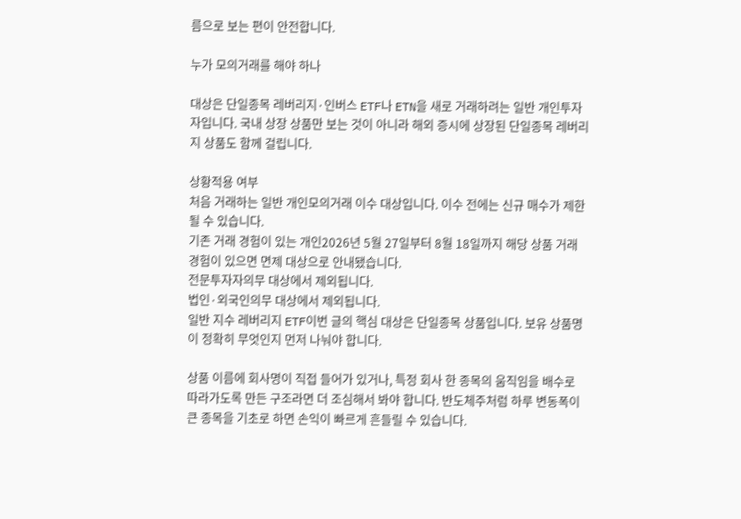름으로 보는 편이 안전합니다.

누가 모의거래를 해야 하나

대상은 단일종목 레버리지·인버스 ETF나 ETN을 새로 거래하려는 일반 개인투자자입니다. 국내 상장 상품만 보는 것이 아니라 해외 증시에 상장된 단일종목 레버리지 상품도 함께 걸립니다.

상황적용 여부
처음 거래하는 일반 개인모의거래 이수 대상입니다. 이수 전에는 신규 매수가 제한될 수 있습니다.
기존 거래 경험이 있는 개인2026년 5월 27일부터 8월 18일까지 해당 상품 거래 경험이 있으면 면제 대상으로 안내됐습니다.
전문투자자의무 대상에서 제외됩니다.
법인·외국인의무 대상에서 제외됩니다.
일반 지수 레버리지 ETF이번 글의 핵심 대상은 단일종목 상품입니다. 보유 상품명이 정확히 무엇인지 먼저 나눠야 합니다.

상품 이름에 회사명이 직접 들어가 있거나, 특정 회사 한 종목의 움직임을 배수로 따라가도록 만든 구조라면 더 조심해서 봐야 합니다. 반도체주처럼 하루 변동폭이 큰 종목을 기초로 하면 손익이 빠르게 흔들릴 수 있습니다.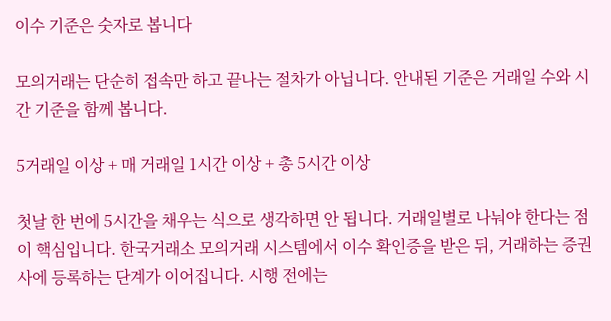이수 기준은 숫자로 봅니다

모의거래는 단순히 접속만 하고 끝나는 절차가 아닙니다. 안내된 기준은 거래일 수와 시간 기준을 함께 봅니다.

5거래일 이상 + 매 거래일 1시간 이상 + 총 5시간 이상

첫날 한 번에 5시간을 채우는 식으로 생각하면 안 됩니다. 거래일별로 나눠야 한다는 점이 핵심입니다. 한국거래소 모의거래 시스템에서 이수 확인증을 받은 뒤, 거래하는 증권사에 등록하는 단계가 이어집니다. 시행 전에는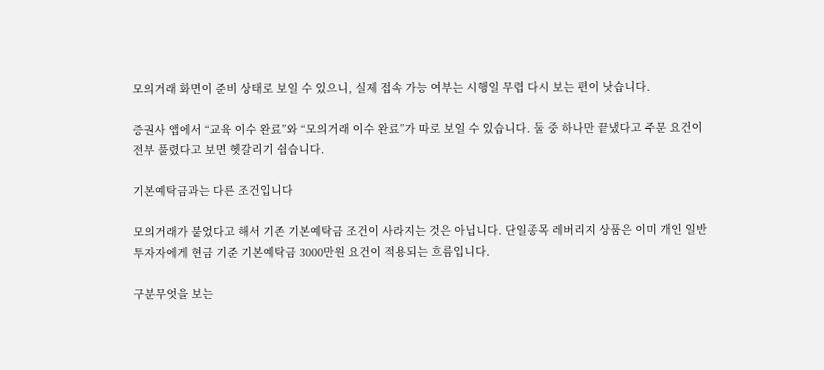모의거래 화면이 준비 상태로 보일 수 있으니, 실제 접속 가능 여부는 시행일 무렵 다시 보는 편이 낫습니다.

증권사 앱에서 “교육 이수 완료”와 “모의거래 이수 완료”가 따로 보일 수 있습니다. 둘 중 하나만 끝냈다고 주문 요건이 전부 풀렸다고 보면 헷갈리기 쉽습니다.

기본예탁금과는 다른 조건입니다

모의거래가 붙었다고 해서 기존 기본예탁금 조건이 사라지는 것은 아닙니다. 단일종목 레버리지 상품은 이미 개인 일반투자자에게 현금 기준 기본예탁금 3000만원 요건이 적용되는 흐름입니다.

구분무엇을 보는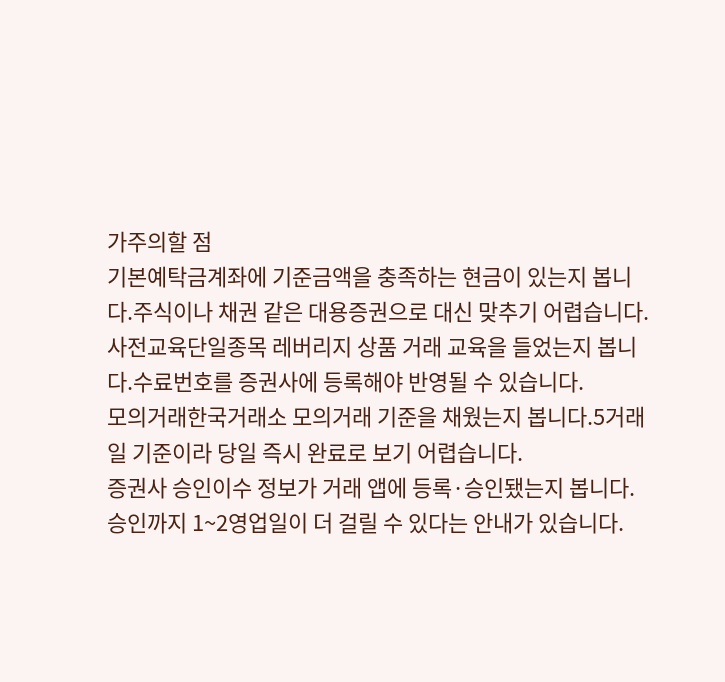가주의할 점
기본예탁금계좌에 기준금액을 충족하는 현금이 있는지 봅니다.주식이나 채권 같은 대용증권으로 대신 맞추기 어렵습니다.
사전교육단일종목 레버리지 상품 거래 교육을 들었는지 봅니다.수료번호를 증권사에 등록해야 반영될 수 있습니다.
모의거래한국거래소 모의거래 기준을 채웠는지 봅니다.5거래일 기준이라 당일 즉시 완료로 보기 어렵습니다.
증권사 승인이수 정보가 거래 앱에 등록·승인됐는지 봅니다.승인까지 1~2영업일이 더 걸릴 수 있다는 안내가 있습니다.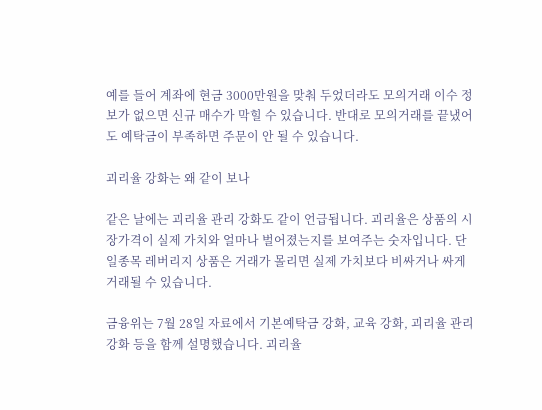예를 들어 계좌에 현금 3000만원을 맞춰 두었더라도 모의거래 이수 정보가 없으면 신규 매수가 막힐 수 있습니다. 반대로 모의거래를 끝냈어도 예탁금이 부족하면 주문이 안 될 수 있습니다.

괴리율 강화는 왜 같이 보나

같은 날에는 괴리율 관리 강화도 같이 언급됩니다. 괴리율은 상품의 시장가격이 실제 가치와 얼마나 벌어졌는지를 보여주는 숫자입니다. 단일종목 레버리지 상품은 거래가 몰리면 실제 가치보다 비싸거나 싸게 거래될 수 있습니다.

금융위는 7월 28일 자료에서 기본예탁금 강화, 교육 강화, 괴리율 관리 강화 등을 함께 설명했습니다. 괴리율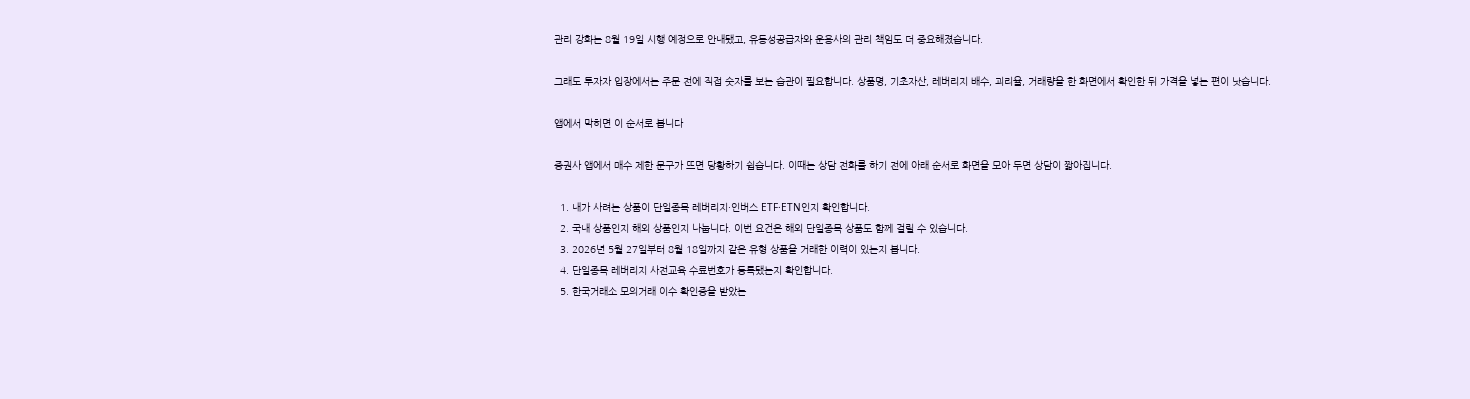관리 강화는 8월 19일 시행 예정으로 안내됐고, 유동성공급자와 운용사의 관리 책임도 더 중요해졌습니다.

그래도 투자자 입장에서는 주문 전에 직접 숫자를 보는 습관이 필요합니다. 상품명, 기초자산, 레버리지 배수, 괴리율, 거래량을 한 화면에서 확인한 뒤 가격을 넣는 편이 낫습니다.

앱에서 막히면 이 순서로 봅니다

증권사 앱에서 매수 제한 문구가 뜨면 당황하기 쉽습니다. 이때는 상담 전화를 하기 전에 아래 순서로 화면을 모아 두면 상담이 짧아집니다.

  1. 내가 사려는 상품이 단일종목 레버리지·인버스 ETF·ETN인지 확인합니다.
  2. 국내 상품인지 해외 상품인지 나눕니다. 이번 요건은 해외 단일종목 상품도 함께 걸릴 수 있습니다.
  3. 2026년 5월 27일부터 8월 18일까지 같은 유형 상품을 거래한 이력이 있는지 봅니다.
  4. 단일종목 레버리지 사전교육 수료번호가 등록됐는지 확인합니다.
  5. 한국거래소 모의거래 이수 확인증을 받았는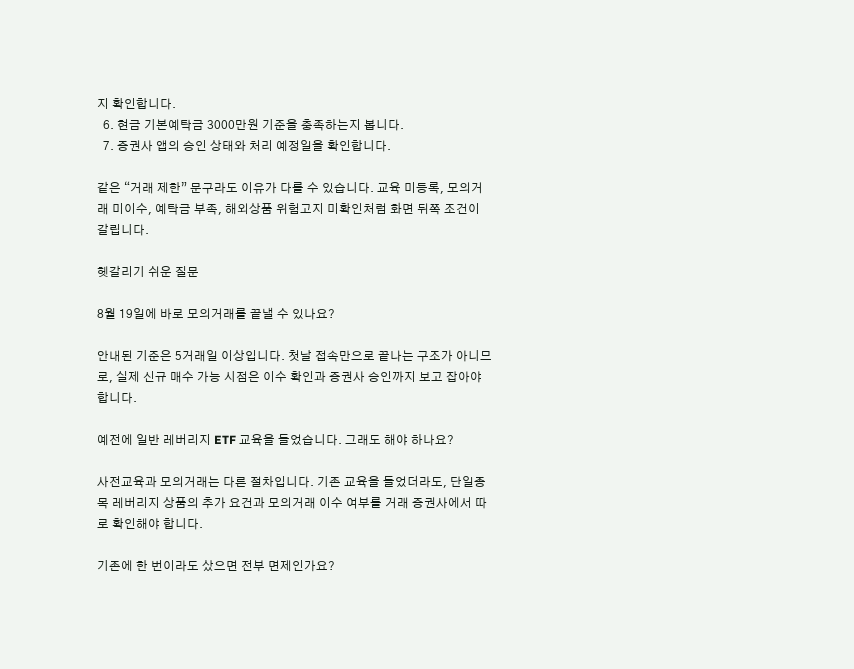지 확인합니다.
  6. 현금 기본예탁금 3000만원 기준을 충족하는지 봅니다.
  7. 증권사 앱의 승인 상태와 처리 예정일을 확인합니다.

같은 “거래 제한” 문구라도 이유가 다를 수 있습니다. 교육 미등록, 모의거래 미이수, 예탁금 부족, 해외상품 위험고지 미확인처럼 화면 뒤쪽 조건이 갈립니다.

헷갈리기 쉬운 질문

8월 19일에 바로 모의거래를 끝낼 수 있나요?

안내된 기준은 5거래일 이상입니다. 첫날 접속만으로 끝나는 구조가 아니므로, 실제 신규 매수 가능 시점은 이수 확인과 증권사 승인까지 보고 잡아야 합니다.

예전에 일반 레버리지 ETF 교육을 들었습니다. 그래도 해야 하나요?

사전교육과 모의거래는 다른 절차입니다. 기존 교육을 들었더라도, 단일종목 레버리지 상품의 추가 요건과 모의거래 이수 여부를 거래 증권사에서 따로 확인해야 합니다.

기존에 한 번이라도 샀으면 전부 면제인가요?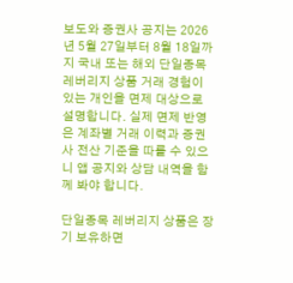보도와 증권사 공지는 2026년 5월 27일부터 8월 18일까지 국내 또는 해외 단일종목 레버리지 상품 거래 경험이 있는 개인을 면제 대상으로 설명합니다. 실제 면제 반영은 계좌별 거래 이력과 증권사 전산 기준을 따를 수 있으니 앱 공지와 상담 내역을 함께 봐야 합니다.

단일종목 레버리지 상품은 장기 보유하면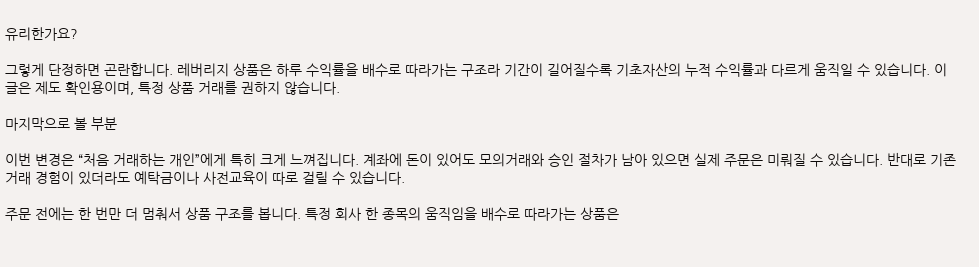유리한가요?

그렇게 단정하면 곤란합니다. 레버리지 상품은 하루 수익률을 배수로 따라가는 구조라 기간이 길어질수록 기초자산의 누적 수익률과 다르게 움직일 수 있습니다. 이 글은 제도 확인용이며, 특정 상품 거래를 권하지 않습니다.

마지막으로 볼 부분

이번 변경은 “처음 거래하는 개인”에게 특히 크게 느껴집니다. 계좌에 돈이 있어도 모의거래와 승인 절차가 남아 있으면 실제 주문은 미뤄질 수 있습니다. 반대로 기존 거래 경험이 있더라도 예탁금이나 사전교육이 따로 걸릴 수 있습니다.

주문 전에는 한 번만 더 멈춰서 상품 구조를 봅니다. 특정 회사 한 종목의 움직임을 배수로 따라가는 상품은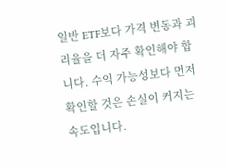일반 ETF보다 가격 변동과 괴리율을 더 자주 확인해야 합니다. 수익 가능성보다 먼저 확인할 것은 손실이 커지는 속도입니다.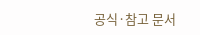공식·참고 문서